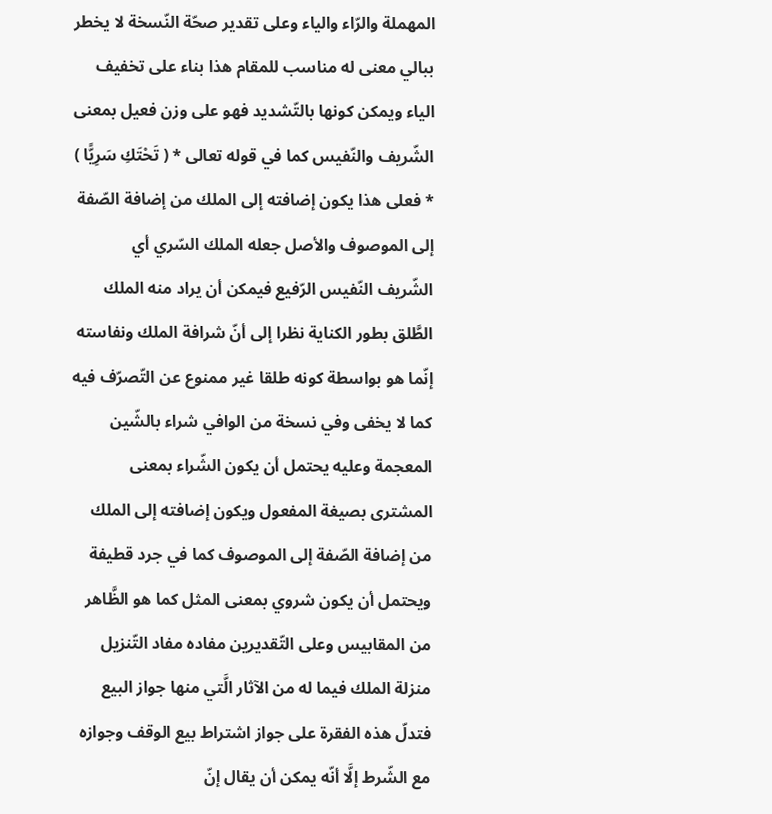المهملة والرّاء والياء وعلى تقدير صحّة النّسخة لا يخطر ببالي معنى له مناسب للمقام هذا بناء على تخفيف الياء ويمكن كونها بالتّشديد فهو على وزن فعيل بمعنى الشّريف والنّفيس كما في قوله تعالى * ( تَحْتَكِ سَرِيًّا ) * فعلى هذا يكون إضافته إلى الملك من إضافة الصّفة إلى الموصوف والأصل جعله الملك السّري أي الشّريف النّفيس الرّفيع فيمكن أن يراد منه الملك الطَّلق بطور الكناية نظرا إلى أنّ شرافة الملك ونفاسته إنّما هو بواسطة كونه طلقا غير ممنوع عن التّصرّف فيه كما لا يخفى وفي نسخة من الوافي شراء بالشّين المعجمة وعليه يحتمل أن يكون الشّراء بمعنى المشترى بصيغة المفعول ويكون إضافته إلى الملك من إضافة الصّفة إلى الموصوف كما في جرد قطيفة ويحتمل أن يكون شروي بمعنى المثل كما هو الظَّاهر من المقابيس وعلى التّقديرين مفاده مفاد التّنزيل منزلة الملك فيما له من الآثار الَّتي منها جواز البيع فتدلّ هذه الفقرة على جواز اشتراط بيع الوقف وجوازه مع الشّرط إلَّا أنّه يمكن أن يقال إنّ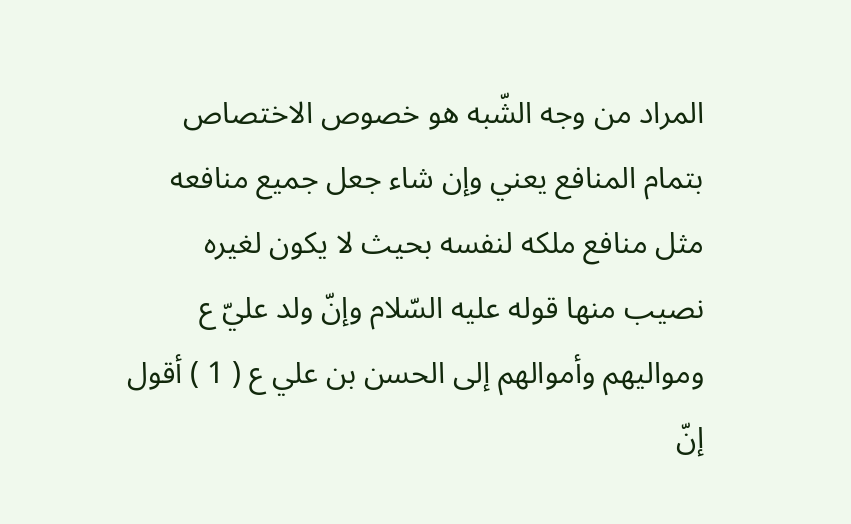المراد من وجه الشّبه هو خصوص الاختصاص بتمام المنافع يعني وإن شاء جعل جميع منافعه مثل منافع ملكه لنفسه بحيث لا يكون لغيره نصيب منها قوله عليه السّلام وإنّ ولد عليّ ع ومواليهم وأموالهم إلى الحسن بن علي ع ( 1 ) أقول إنّ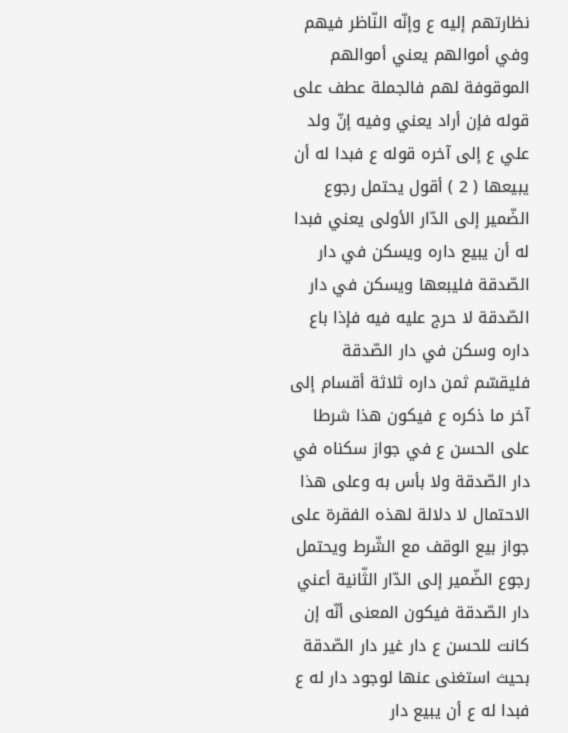نظارتهم إليه ع وإنّه النّاظر فيهم وفي أموالهم يعني أموالهم الموقوفة لهم فالجملة عطف على قوله فإن أراد يعني وفيه إنّ ولد علي ع إلى آخره قوله ع فبدا له أن يبيعها ( 2 ) أقول يحتمل رجوع الضّمير إلى الدّار الأولى يعني فبدا له أن يبيع داره ويسكن في دار الصّدقة فليبعها ويسكن في دار الصّدقة لا حرج عليه فيه فإذا باع داره وسكن في دار الصّدقة فليقسّم ثمن داره ثلاثة أقسام إلى آخر ما ذكره ع فيكون هذا شرطا على الحسن ع في جواز سكناه في دار الصّدقة ولا بأس به وعلى هذا الاحتمال لا دلالة لهذه الفقرة على جواز بيع الوقف مع الشّرط ويحتمل رجوع الضّمير إلى الدّار الثّانية أعني دار الصّدقة فيكون المعنى أنّه إن كانت للحسن ع دار غير دار الصّدقة بحيث استغنى عنها لوجود دار له ع فبدا له ع أن يبيع دار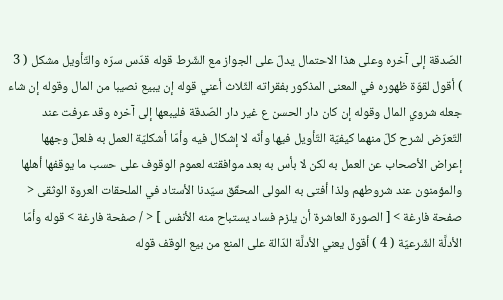الصّدقة إلى آخره وعلى هذا الاحتمال يدلّ على الجواز مع الشّرط قوله قدّس سرّه والتّأويل مشكل ( 3 ) أقول لقوّة ظهوره في المعنى المذكور بفقراته الثّلاث أعني قوله إن يبيع نصيبا من المال وقوله إن شاء جعله شروي المال وقوله إن كان دار الحسن ع غير دار الصّدقة فليبعها إلى آخره وقد عرفت عند التّعرّض لشرح كلّ منهما كيفيّة التّأويل فيها وأنّه لا إشكال فيه وأمّا أشكليّة العمل به فلعلّ وجهها إعراض الأصحاب عن العمل به لكن لا بأس به بعد موافقته لعموم الوقوف على حسب ما يوقفها أهلها والمؤمنون عند شروطهم ولذا أفتى به المولى المحقّق سيّدنا الأستاد في الملحقات العروة الوثقى < صفحة فارغة > [ الصورة العاشرة أن يلزم فساد يستباح منه الأنفس ] < / صفحة فارغة > قوله وأمّا الأدلَّة الشّرعيّة ( 4 ) أقول يعني الأدلَّة الدّالة على المنع من بيع الوقف قوله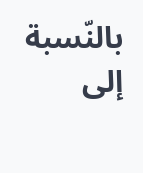بالنّسبة إلى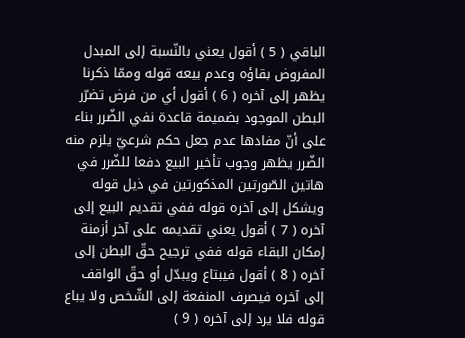الباقي ( 5 ) أقول يعني بالنّسبة إلى المبدل المفروض بقاؤه وعدم بيعه قوله وممّا ذكرنا يظهر إلى آخره ( 6 ) أقول أي من فرض تضرّر البطن الموجود بضميمة قاعدة نفي الضّرر بناء على أنّ مفادها عدم جعل حكم شرعيّ يلزم منه الضّرر يظهر وجوب تأخير البيع دفعا للضّرر في هاتين الصّورتين المذكورتين في ذيل قوله ويشكل إلى آخره قوله ففي تقديم البيع إلى آخره ( 7 ) أقول يعني تقديمه على آخر أزمنة إمكان البقاء قوله ففي ترجيح حقّ البطن إلى آخره ( 8 ) أقول فيبتاع ويبدّل أو حقّ الواقف إلى آخره فيصرف المنفعة إلى الشّخص ولا يباع قوله فلا يرد إلى آخره ( 9 )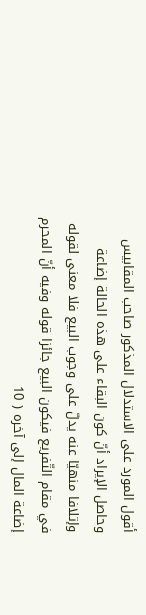أقول المورد على الاستدلال المذكور صاحب المقابيس وحاصل الإيراد أنّ كون البقاء على هذه الحالة إضاعة وإتلافا منهيّا عنه يدلّ على وجوب البيع فلا معنى لقوله في مقام التّفريع فيكون البيع جائزا قوله وفيه أنّ المحرم إضاعة المال إلى آخره ( 10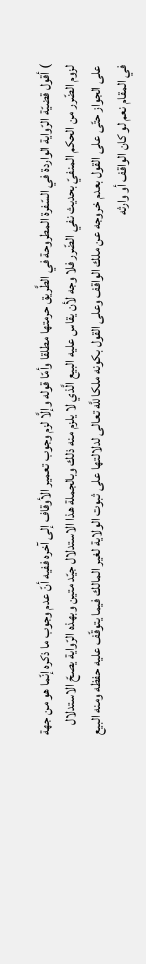) أقول قضيّة الرّواية الواردة في السّفرة المطروحة في الطَّريق حرمتها مطلقا وأمّا قوله وإلَّا لزم وجوب تعمير الأوقاف إلى آخره ففيه أنّ عدم وجوب ما ذكره إنّما هو من جهة لزوم الضّرر من الحكم المنفيّ بحديث نفي الضّرر فلا وجه لأن يقاس عليه البيع الَّذي لا يلزم منه ذلك وبالجملة هذا الاستدلال جيّد متين وبهذه الرّواية يصحّ الاستدلال على الجواز حتّى على القول بعدم خروجه عن ملك الواقف وعلى القول بكونه ملكا للَّه تعالى لدلالتها على ثبوت الولاية لغير المالك فيما يتوقّف عليه حفظه ومنه البيع في المقام نعم لو كان الواقف أو وارثه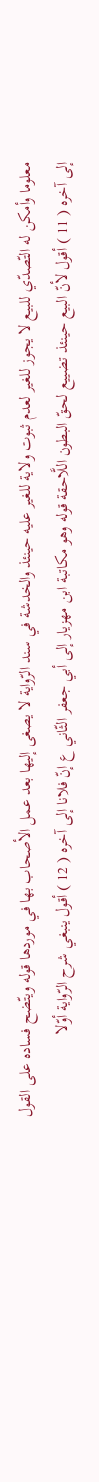معلوما وأمكن له التّصدّي للبيع لا يجوز للغير لعدم ثبوت ولاية للغير عليه حينئذ والخدشة في سند الرّواية لا يصغى إليها بعد عمل الأصحاب بها في موردها قوله ويتّضح فساده على القول إلى آخره ( 11 ) أقول لأنّ البيع حينئذ تضييع لحقّ البطون اللَّاحقة قوله وهو مكاتبة ابن مهزيار إلى أبي جعفر الثّاني ع إنّ فلانا إلى آخره ( 12 ) أقول ينبغي شرح الرّواية أوّلا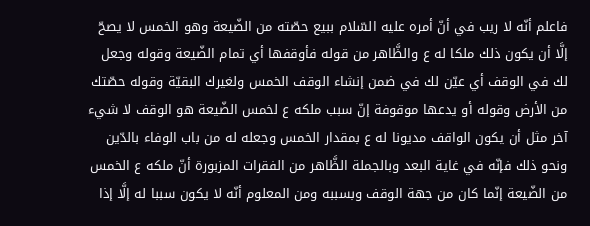فاعلم أنّه لا ريب في أنّ أمره عليه السّلام ببيع حصّته من الضّيعة وهو الخمس لا يصحّ إلَّا أن يكون ذلك ملكا له ع والظَّاهر من قوله فأوقفها أي تمام الضّيعة وقوله وجعل لك في الوقف أي عيّن لك في ضمن إنشاء الوقف الخمس ولغيرك البقيّة وقوله حصّتك من الأرض وقوله أو يدعها موقوفة إنّ سبب ملكه ع لخمس الضّيعة هو الوقف لا شيء آخر مثل أن يكون الواقف مديونا له ع بمقدار الخمس وجعله له من باب الوفاء بالدّين ونحو ذلك فإنّه في غاية البعد وبالجملة الظَّاهر من الفقرات المزبورة أنّ ملكه ع الخمس من الضّيعة إنّما كان من جهة الوقف وبسببه ومن المعلوم أنّه لا يكون سببا له إلَّا إذا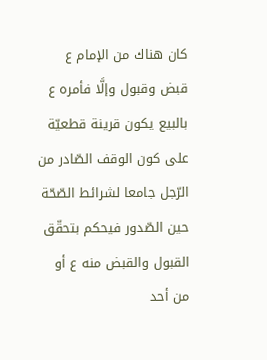كان هناك من الإمام ع قبض وقبول وإلَّا فأمره ع بالبيع يكون قرينة قطعيّة على كون الوقف الصّادر من الرّجل جامعا لشرائط الصّحّة حين الصّدور فيحكم بتحقّق القبول والقبض منه ع أو من أحد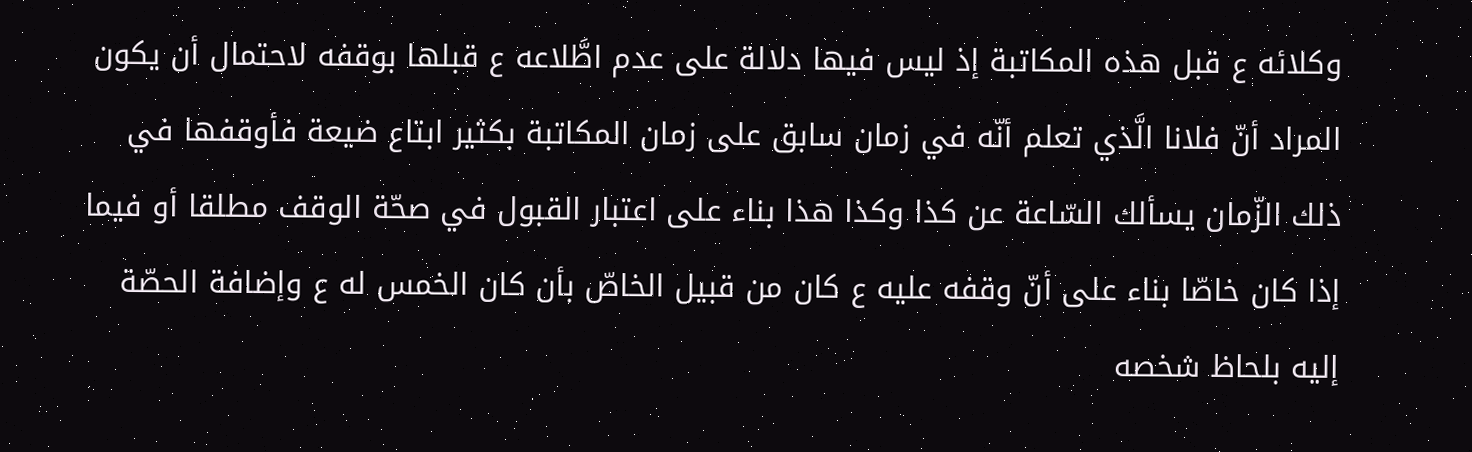وكلائه ع قبل هذه المكاتبة إذ ليس فيها دلالة على عدم اطَّلاعه ع قبلها بوقفه لاحتمال أن يكون المراد أنّ فلانا الَّذي تعلم أنّه في زمان سابق على زمان المكاتبة بكثير ابتاع ضيعة فأوقفها في ذلك الزّمان يسألك السّاعة عن كذا وكذا هذا بناء على اعتبار القبول في صحّة الوقف مطلقا أو فيما إذا كان خاصّا بناء على أنّ وقفه عليه ع كان من قبيل الخاصّ بأن كان الخمس له ع وإضافة الحصّة إليه بلحاظ شخصه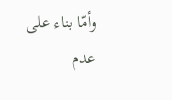وأمّا بناء على عدم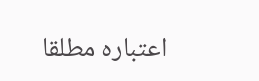اعتباره مطلقا